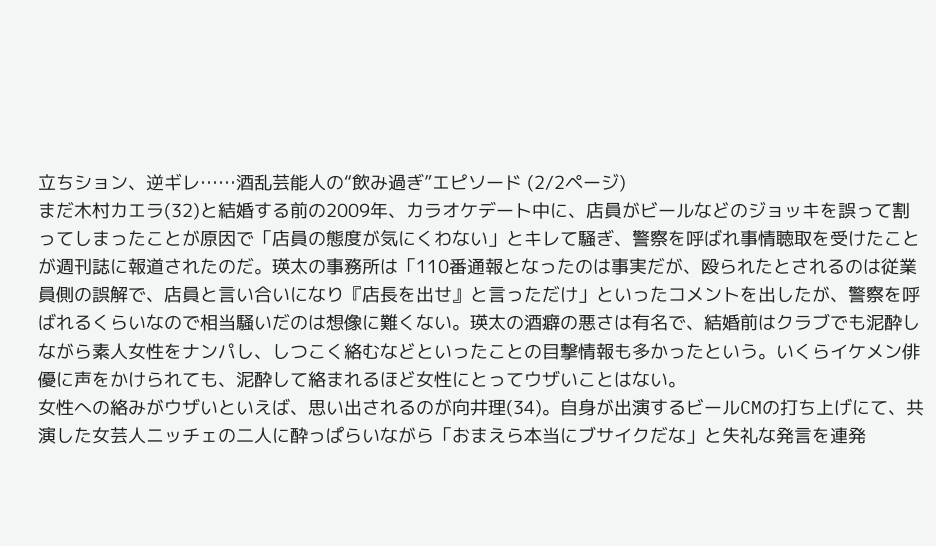立ちション、逆ギレ……酒乱芸能人の“飲み過ぎ”エピソード (2/2ページ)
まだ木村カエラ(32)と結婚する前の2009年、カラオケデート中に、店員がビールなどのジョッキを誤って割ってしまったことが原因で「店員の態度が気にくわない」とキレて騒ぎ、警察を呼ばれ事情聴取を受けたことが週刊誌に報道されたのだ。瑛太の事務所は「110番通報となったのは事実だが、殴られたとされるのは従業員側の誤解で、店員と言い合いになり『店長を出せ』と言っただけ」といったコメントを出したが、警察を呼ばれるくらいなので相当騒いだのは想像に難くない。瑛太の酒癖の悪さは有名で、結婚前はクラブでも泥酔しながら素人女性をナンパし、しつこく絡むなどといったことの目撃情報も多かったという。いくらイケメン俳優に声をかけられても、泥酔して絡まれるほど女性にとってウザいことはない。
女性への絡みがウザいといえば、思い出されるのが向井理(34)。自身が出演するビールCMの打ち上げにて、共演した女芸人ニッチェの二人に酔っぱらいながら「おまえら本当にブサイクだな」と失礼な発言を連発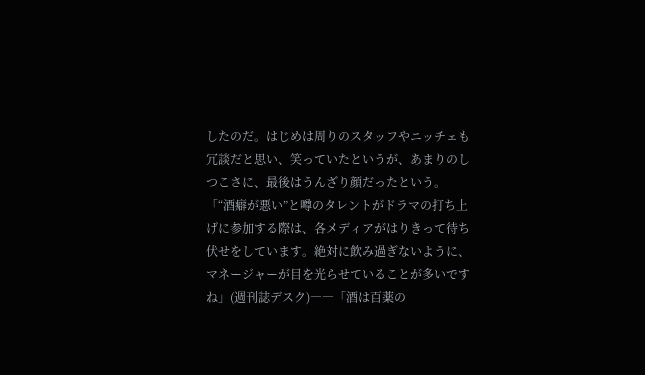したのだ。はじめは周りのスタッフやニッチェも冗談だと思い、笑っていたというが、あまりのしつこさに、最後はうんざり顔だったという。
「“酒癖が悪い”と噂のタレントがドラマの打ち上げに参加する際は、各メディアがはりきって待ち伏せをしています。絶対に飲み過ぎないように、マネージャーが目を光らせていることが多いですね」(週刊誌デスク)――「酒は百薬の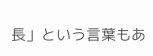長」という言葉もあ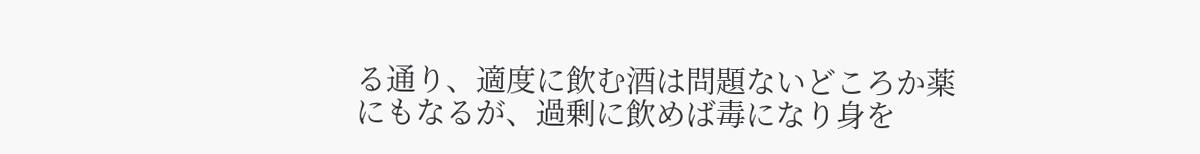る通り、適度に飲む酒は問題ないどころか薬にもなるが、過剰に飲めば毒になり身を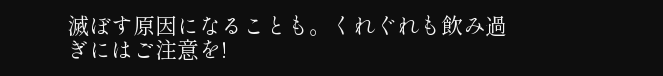滅ぼす原因になることも。くれぐれも飲み過ぎにはご注意を!